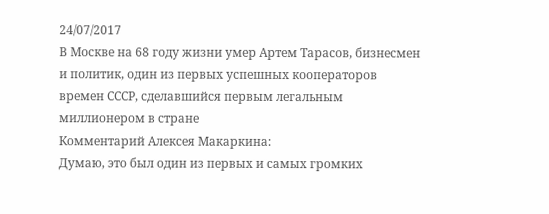24/07/2017
В Москве на 68 году жизни умер Артем Тарасов, бизнесмен и политик, один из первых успешных кооператоров времен СССР, сделавшийся первым легальным миллионером в стране
Комментарий Алексея Макаркина:
Думаю, это был один из первых и самых громких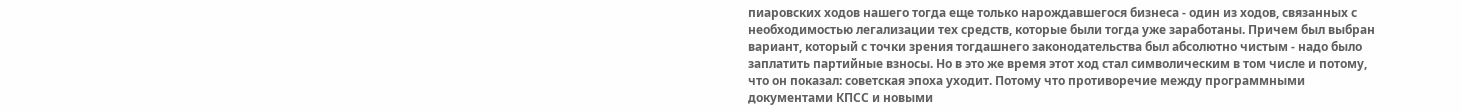пиаровских ходов нашего тогда еще только нарождавшегося бизнеса - один из ходов, связанных с необходимостью легализации тех средств, которые были тогда уже заработаны. Причем был выбран вариант, который с точки зрения тогдашнего законодательства был абсолютно чистым - надо было заплатить партийные взносы. Но в это же время этот ход стал символическим в том числе и потому, что он показал: советская эпоха уходит. Потому что противоречие между программными документами КПСС и новыми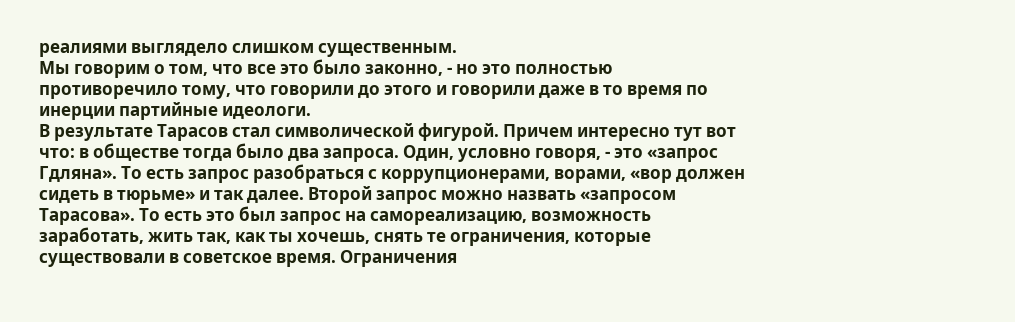реалиями выглядело слишком существенным.
Мы говорим о том, что все это было законно, - но это полностью противоречило тому, что говорили до этого и говорили даже в то время по инерции партийные идеологи.
В результате Тарасов стал символической фигурой. Причем интересно тут вот что: в обществе тогда было два запроса. Один, условно говоря, - это «запрос Гдляна». То есть запрос разобраться с коррупционерами, ворами, «вор должен сидеть в тюрьме» и так далее. Второй запрос можно назвать «запросом Тарасова». То есть это был запрос на самореализацию, возможность заработать, жить так, как ты хочешь, снять те ограничения, которые существовали в советское время. Ограничения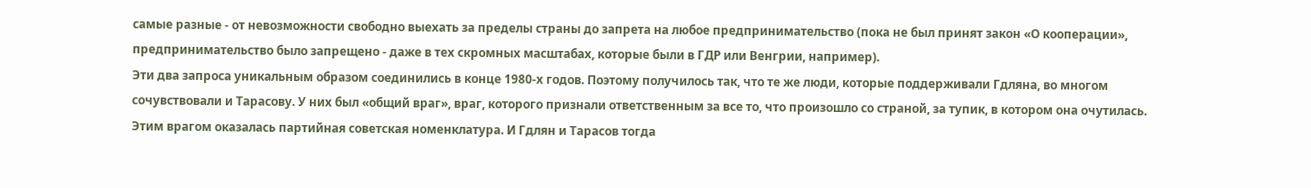самые разные - от невозможности свободно выехать за пределы страны до запрета на любое предпринимательство (пока не был принят закон «О кооперации», предпринимательство было запрещено - даже в тех скромных масштабах, которые были в ГДР или Венгрии, например).
Эти два запроса уникальным образом соединились в конце 1980-х годов. Поэтому получилось так, что те же люди, которые поддерживали Гдляна, во многом сочувствовали и Тарасову. У них был «общий враг», враг, которого признали ответственным за все то, что произошло со страной, за тупик, в котором она очутилась. Этим врагом оказалась партийная советская номенклатура. И Гдлян и Тарасов тогда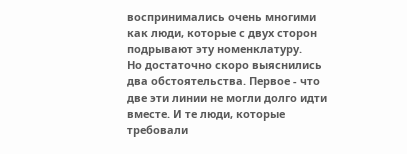воспринимались очень многими как люди, которые с двух сторон подрывают эту номенклатуру.
Но достаточно скоро выяснились два обстоятельства. Первое - что две эти линии не могли долго идти вместе. И те люди, которые требовали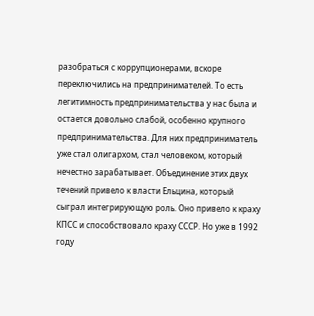разобраться с коррупционерами, вскоре переключились на предпринимателей. То есть легитимность предпринимательства у нас была и остается довольно слабой, особенно крупного предпринимательства. Для них предприниматель уже стал олигархом, стал человеком, который нечестно зарабатывает. Объединение этих двух течений привело к власти Ельцина, который сыграл интегрирующую роль. Оно привело к краху КПСС и способствовало краху СССР. Но уже в 1992 году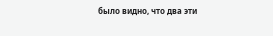было видно, что два эти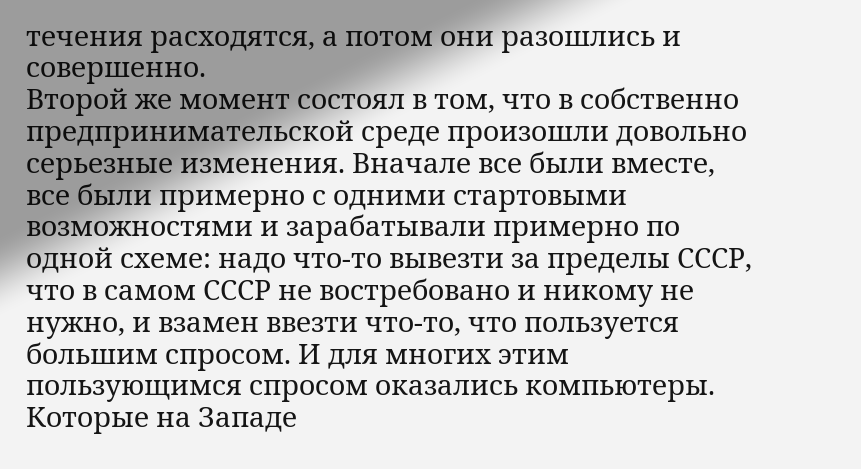течения расходятся, а потом они разошлись и совершенно.
Второй же момент состоял в том, что в собственно предпринимательской среде произошли довольно серьезные изменения. Вначале все были вместе, все были примерно с одними стартовыми возможностями и зарабатывали примерно по одной схеме: надо что-то вывезти за пределы СССР, что в самом СССР не востребовано и никому не нужно, и взамен ввезти что-то, что пользуется большим спросом. И для многих этим пользующимся спросом оказались компьютеры. Которые на Западе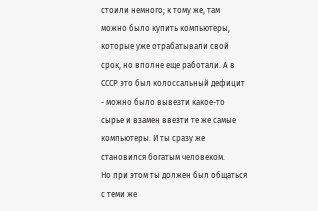стоили немного; к тому же, там можно было купить компьютеры, которые уже отрабатывали свой срок, но вполне еще работали. А в СССР это был колоссальный дефицит - можно было вывезти какое-то сырье и взамен ввезти те же самые компьютеры. И ты сразу же становился богатым человеком.
Но при этом ты должен был общаться с теми же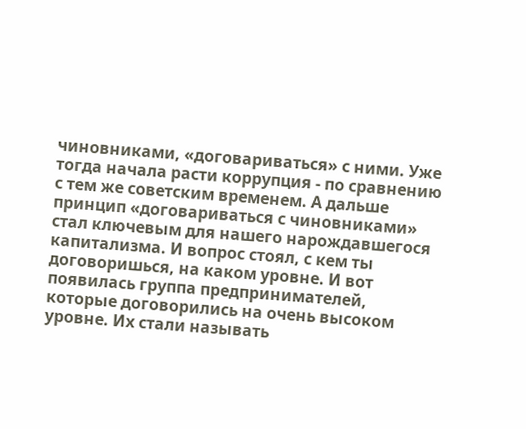чиновниками, «договариваться» с ними. Уже тогда начала расти коррупция - по сравнению с тем же советским временем. А дальше принцип «договариваться с чиновниками» стал ключевым для нашего нарождавшегося капитализма. И вопрос стоял, с кем ты договоришься, на каком уровне. И вот появилась группа предпринимателей, которые договорились на очень высоком уровне. Их стали называть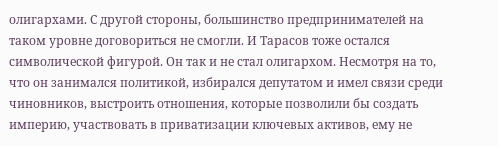олигархами. С другой стороны, большинство предпринимателей на таком уровне договориться не смогли. И Тарасов тоже остался символической фигурой. Он так и не стал олигархом. Несмотря на то, что он занимался политикой, избирался депутатом и имел связи среди чиновников, выстроить отношения, которые позволили бы создать империю, участвовать в приватизации ключевых активов, ему не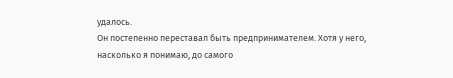удалось.
Он постепенно переставал быть предпринимателем. Хотя у него, насколько я понимаю, до самого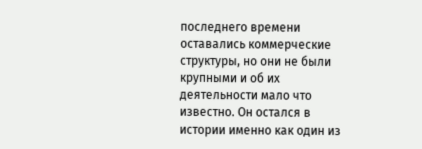последнего времени оставались коммерческие структуры, но они не были крупными и об их деятельности мало что известно. Он остался в истории именно как один из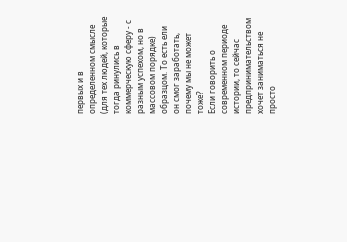первых и в определенном смысле (для тех людей, которые тогда ринулись в коммерческую сферу - с разным успехом, но в массовом порядке) образцом. То есть ели он смог заработать, почему мы не может тоже?
Если говорить о современном периоде истории, то сейчас предпринимательством хочет заниматься не просто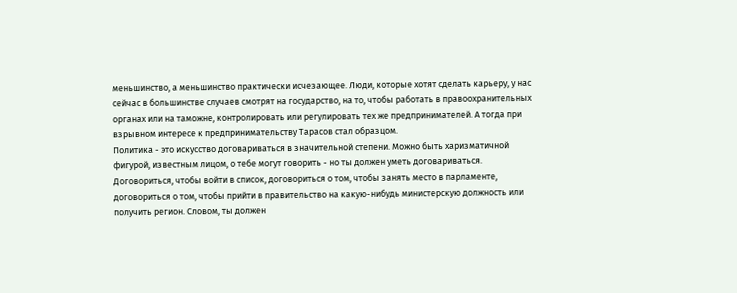меньшинство, а меньшинство практически исчезающее. Люди, которые хотят сделать карьеру, у нас сейчас в большинстве случаев смотрят на государство, на то, чтобы работать в правоохранительных органах или на таможне, контролировать или регулировать тех же предпринимателей. А тогда при взрывном интересе к предпринимательству Тарасов стал образцом.
Политика - это искусство договариваться в значительной степени. Можно быть харизматичной фигурой, известным лицом, о тебе могут говорить - но ты должен уметь договариваться. Договориться, чтобы войти в список, договориться о том, чтобы занять место в парламенте, договориться о том, чтобы прийти в правительство на какую-нибудь министерскую должность или получить регион. Словом, ты должен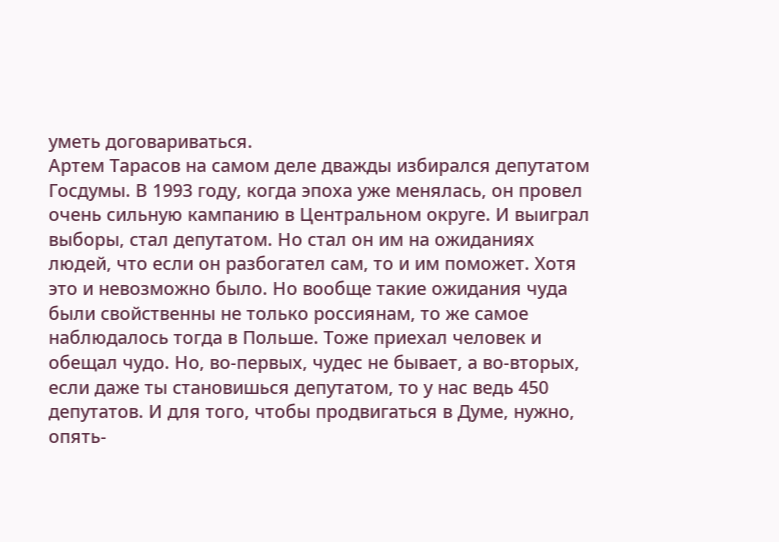уметь договариваться.
Артем Тарасов на самом деле дважды избирался депутатом Госдумы. В 1993 году, когда эпоха уже менялась, он провел очень сильную кампанию в Центральном округе. И выиграл выборы, стал депутатом. Но стал он им на ожиданиях людей, что если он разбогател сам, то и им поможет. Хотя это и невозможно было. Но вообще такие ожидания чуда были свойственны не только россиянам, то же самое наблюдалось тогда в Польше. Тоже приехал человек и обещал чудо. Но, во-первых, чудес не бывает, а во-вторых, если даже ты становишься депутатом, то у нас ведь 450 депутатов. И для того, чтобы продвигаться в Думе, нужно, опять-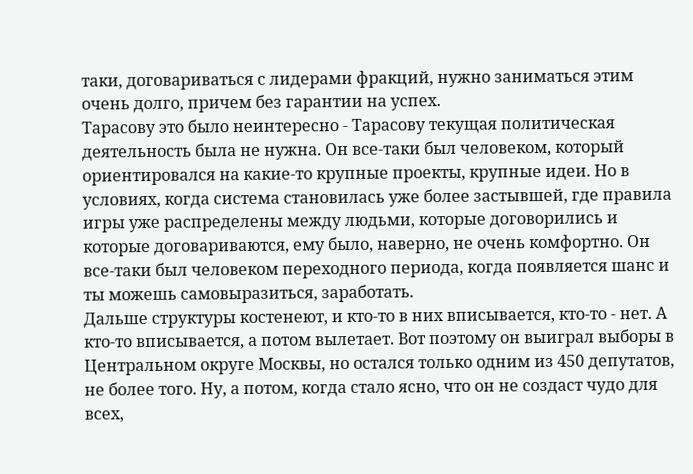таки, договариваться с лидерами фракций, нужно заниматься этим очень долго, причем без гарантии на успех.
Тарасову это было неинтересно - Тарасову текущая политическая деятельность была не нужна. Он все-таки был человеком, который ориентировался на какие-то крупные проекты, крупные идеи. Но в условиях, когда система становилась уже более застывшей, где правила игры уже распределены между людьми, которые договорились и которые договариваются, ему было, наверно, не очень комфортно. Он все-таки был человеком переходного периода, когда появляется шанс и ты можешь самовыразиться, заработать.
Дальше структуры костенеют, и кто-то в них вписывается, кто-то - нет. А кто-то вписывается, а потом вылетает. Вот поэтому он выиграл выборы в Центральном округе Москвы, но остался только одним из 450 депутатов, не более того. Ну, а потом, когда стало ясно, что он не создаст чудо для всех,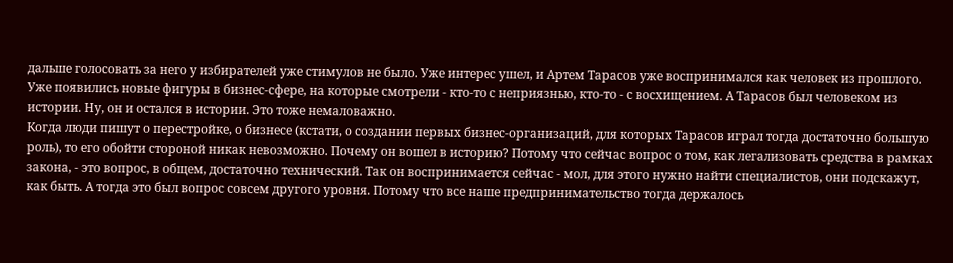дальше голосовать за него у избирателей уже стимулов не было. Уже интерес ушел, и Артем Тарасов уже воспринимался как человек из прошлого. Уже появились новые фигуры в бизнес-сфере, на которые смотрели - кто-то с неприязнью, кто-то - с восхищением. А Тарасов был человеком из истории. Ну, он и остался в истории. Это тоже немаловажно.
Когда люди пишут о перестройке, о бизнесе (кстати, о создании первых бизнес-организаций, для которых Тарасов играл тогда достаточно большую роль), то его обойти стороной никак невозможно. Почему он вошел в историю? Потому что сейчас вопрос о том, как легализовать средства в рамках закона, - это вопрос, в общем, достаточно технический. Так он воспринимается сейчас - мол, для этого нужно найти специалистов, они подскажут, как быть. А тогда это был вопрос совсем другого уровня. Потому что все наше предпринимательство тогда держалось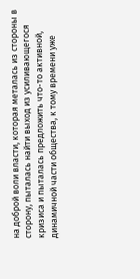на доброй воли власти, которая металась из стороны в сторону, пыталась найти выход из усиливающегося кризиса и пыталась предложить что-то активной, динамичной части общества, к тому времени уже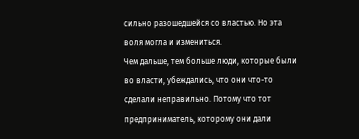сильно разошедшейся со властью. Но эта воля могла и измениться.
Чем дальше, тем больше люди, которые были во власти, убеждались, что они что-то сделали неправильно. Потому что тот предприниматель, которому они дали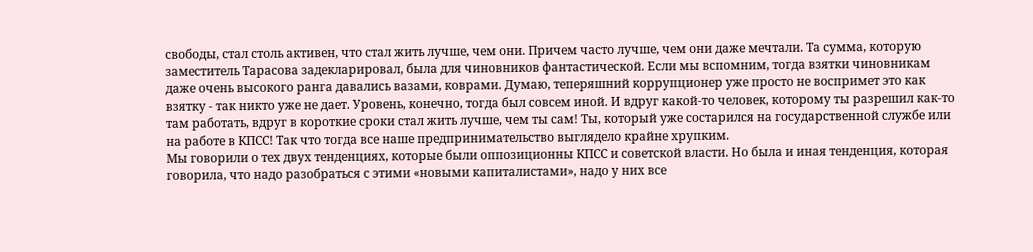свободы, стал столь активен, что стал жить лучше, чем они. Причем часто лучше, чем они даже мечтали. Та сумма, которую заместитель Тарасова задекларировал, была для чиновников фантастической. Если мы вспомним, тогда взятки чиновникам даже очень высокого ранга давались вазами, коврами. Думаю, теперяшний коррупционер уже просто не воспримет это как взятку - так никто уже не дает. Уровень, конечно, тогда был совсем иной. И вдруг какой-то человек, которому ты разрешил как-то там работать, вдруг в короткие сроки стал жить лучше, чем ты сам! Ты, который уже состарился на государственной службе или на работе в КПСС! Так что тогда все наше предпринимательство выглядело крайне хрупким.
Мы говорили о тех двух тенденциях, которые были оппозиционны КПСС и советской власти. Но была и иная тенденция, которая говорила, что надо разобраться с этими «новыми капиталистами», надо у них все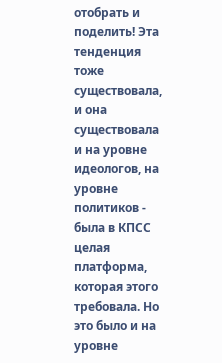отобрать и поделить! Эта тенденция тоже существовала, и она существовала и на уровне идеологов, на уровне политиков - была в КПСС целая платформа, которая этого требовала. Но это было и на уровне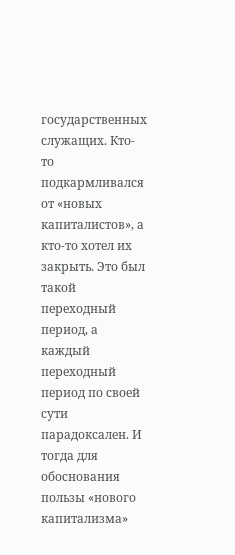государственных служащих. Кто-то подкармливался от «новых капиталистов», а кто-то хотел их закрыть. Это был такой переходный период, а каждый переходный период по своей сути парадоксален. И тогда для обоснования пользы «нового капитализма»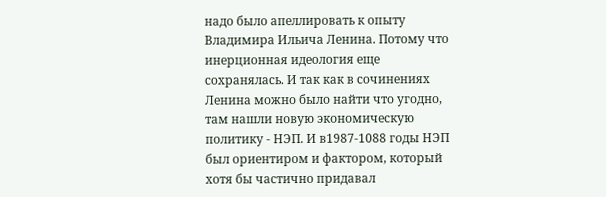надо было апеллировать к опыту Владимира Ильича Ленина. Потому что инерционная идеология еще сохранялась. И так как в сочинениях Ленина можно было найти что угодно, там нашли новую экономическую политику - НЭП. И в1987-1088 годы НЭП был ориентиром и фактором, который хотя бы частично придавал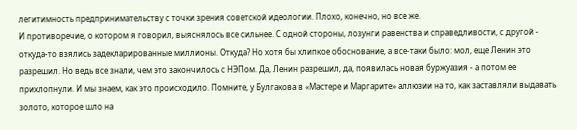легитимность предпринимательству с точки зрения советской идеологии. Плохо, конечно, но все же.
И противоречие, о котором я говорил, выяснялось все сильнее. С одной стороны, лозунги равенства и справедливости, с другой - откуда-то взялись задекларированные миллионы. Откуда? Но хотя бы хлипкое обоснование, а все-таки было: мол, еще Ленин это разрешил. Но ведь все знали, чем это закончилось с НЭПом. Да, Ленин разрешил, да, появилась новая буржуазия - а потом ее прихлопнули. И мы знаем, как это происходило. Помните, у Булгакова в «Мастере и Маргарите» аллюзии на то, как заставляли выдавать золото, которое шло на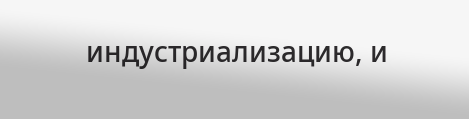индустриализацию, и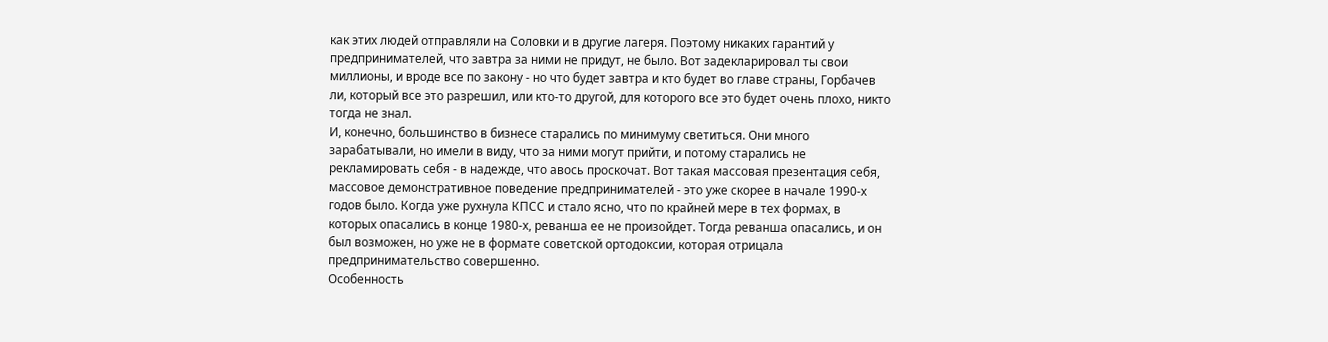как этих людей отправляли на Соловки и в другие лагеря. Поэтому никаких гарантий у предпринимателей, что завтра за ними не придут, не было. Вот задекларировал ты свои миллионы, и вроде все по закону - но что будет завтра и кто будет во главе страны, Горбачев ли, который все это разрешил, или кто-то другой, для которого все это будет очень плохо, никто тогда не знал.
И, конечно, большинство в бизнесе старались по минимуму светиться. Они много зарабатывали, но имели в виду, что за ними могут прийти, и потому старались не рекламировать себя - в надежде, что авось проскочат. Вот такая массовая презентация себя, массовое демонстративное поведение предпринимателей - это уже скорее в начале 1990-х годов было. Когда уже рухнула КПСС и стало ясно, что по крайней мере в тех формах, в которых опасались в конце 1980-х, реванша ее не произойдет. Тогда реванша опасались, и он был возможен, но уже не в формате советской ортодоксии, которая отрицала предпринимательство совершенно.
Особенность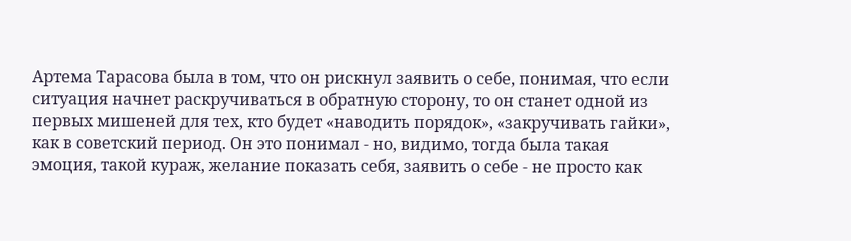Артема Тарасова была в том, что он рискнул заявить о себе, понимая, что если ситуация начнет раскручиваться в обратную сторону, то он станет одной из первых мишеней для тех, кто будет «наводить порядок», «закручивать гайки», как в советский период. Он это понимал - но, видимо, тогда была такая эмоция, такой кураж, желание показать себя, заявить о себе - не просто как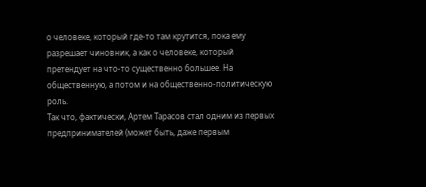о человеке, который где-то там крутится, пока ему разрешает чиновник, а как о человеке, который претендует на что-то существенно большее. На общественную, а потом и на общественно-политическую роль.
Так что, фактически, Артем Тарасов стал одним из первых предпринимателей (может быть, даже первым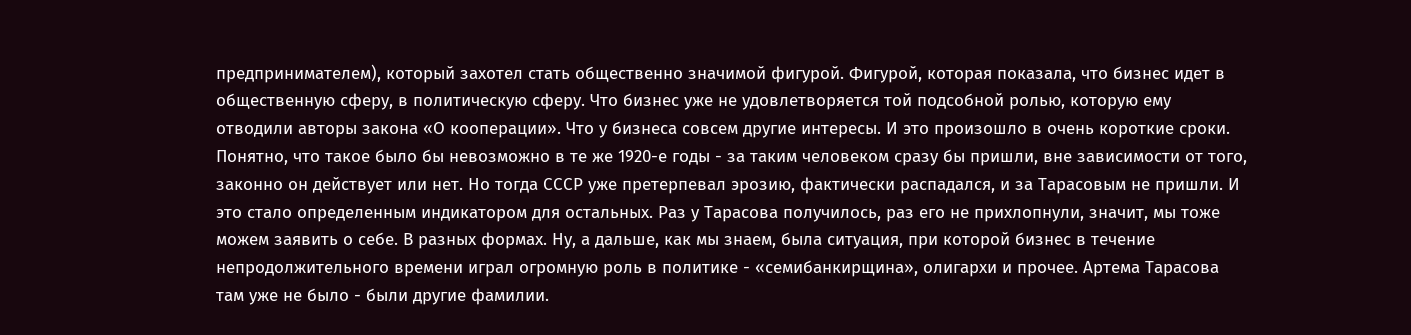предпринимателем), который захотел стать общественно значимой фигурой. Фигурой, которая показала, что бизнес идет в общественную сферу, в политическую сферу. Что бизнес уже не удовлетворяется той подсобной ролью, которую ему отводили авторы закона «О кооперации». Что у бизнеса совсем другие интересы. И это произошло в очень короткие сроки.
Понятно, что такое было бы невозможно в те же 1920-е годы - за таким человеком сразу бы пришли, вне зависимости от того, законно он действует или нет. Но тогда СССР уже претерпевал эрозию, фактически распадался, и за Тарасовым не пришли. И это стало определенным индикатором для остальных. Раз у Тарасова получилось, раз его не прихлопнули, значит, мы тоже можем заявить о себе. В разных формах. Ну, а дальше, как мы знаем, была ситуация, при которой бизнес в течение непродолжительного времени играл огромную роль в политике - «семибанкирщина», олигархи и прочее. Артема Тарасова там уже не было - были другие фамилии.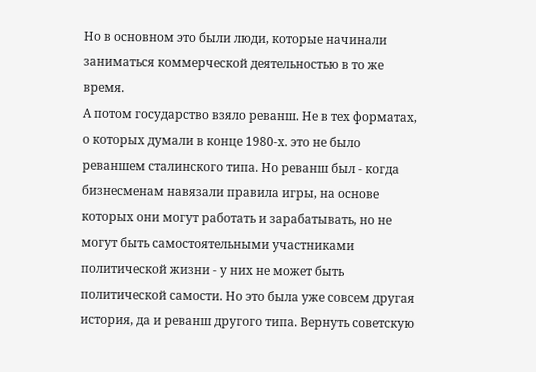Но в основном это были люди, которые начинали заниматься коммерческой деятельностью в то же время.
А потом государство взяло реванш. Не в тех форматах, о которых думали в конце 1980-х. это не было реваншем сталинского типа. Но реванш был - когда бизнесменам навязали правила игры, на основе которых они могут работать и зарабатывать, но не могут быть самостоятельными участниками политической жизни - у них не может быть политической самости. Но это была уже совсем другая история, да и реванш другого типа. Вернуть советскую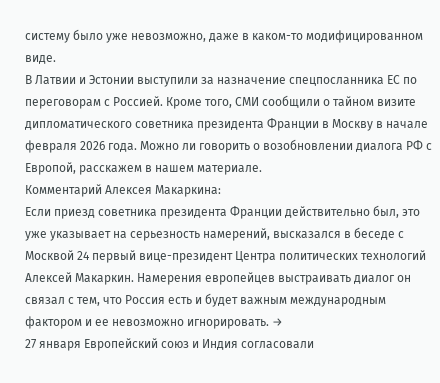систему было уже невозможно, даже в каком-то модифицированном виде.
В Латвии и Эстонии выступили за назначение спецпосланника ЕС по переговорам с Россией. Кроме того, СМИ сообщили о тайном визите дипломатического советника президента Франции в Москву в начале февраля 2026 года. Можно ли говорить о возобновлении диалога РФ с Европой, расскажем в нашем материале.
Комментарий Алексея Макаркина:
Если приезд советника президента Франции действительно был, это уже указывает на серьезность намерений, высказался в беседе с Москвой 24 первый вице-президент Центра политических технологий Алексей Макаркин. Намерения европейцев выстраивать диалог он связал с тем, что Россия есть и будет важным международным фактором и ее невозможно игнорировать. →
27 января Европейский союз и Индия согласовали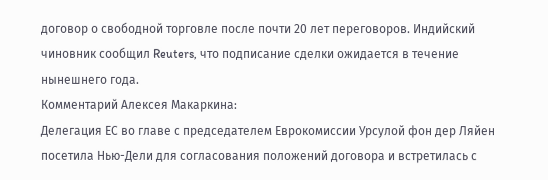договор о свободной торговле после почти 20 лет переговоров. Индийский чиновник сообщил Reuters, что подписание сделки ожидается в течение нынешнего года.
Комментарий Алексея Макаркина:
Делегация ЕС во главе с председателем Еврокомиссии Урсулой фон дер Ляйен посетила Нью-Дели для согласования положений договора и встретилась с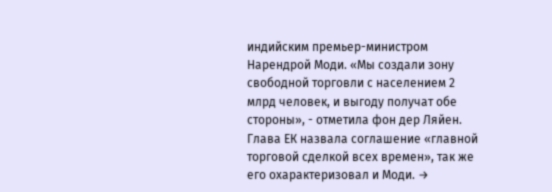индийским премьер-министром Нарендрой Моди. «Мы создали зону свободной торговли с населением 2 млрд человек, и выгоду получат обе стороны», - отметила фон дер Ляйен. Глава ЕК назвала соглашение «главной торговой сделкой всех времен», так же его охарактеризовал и Моди. →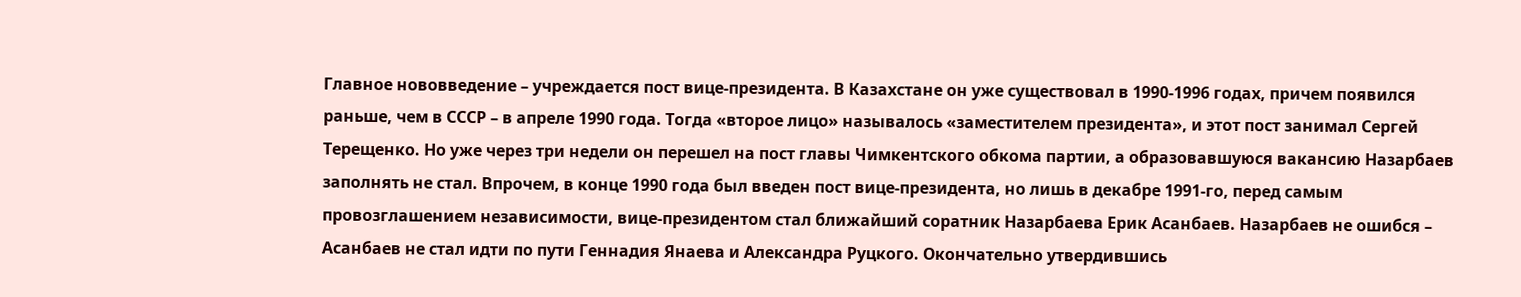Главное нововведение – учреждается пост вице-президента. В Казахстане он уже существовал в 1990-1996 годах, причем появился раньше, чем в СССР – в апреле 1990 года. Тогда «второе лицо» называлось «заместителем президента», и этот пост занимал Сергей Терещенко. Но уже через три недели он перешел на пост главы Чимкентского обкома партии, а образовавшуюся вакансию Назарбаев заполнять не стал. Впрочем, в конце 1990 года был введен пост вице-президента, но лишь в декабре 1991-го, перед самым провозглашением независимости, вице-президентом стал ближайший соратник Назарбаева Ерик Асанбаев. Назарбаев не ошибся – Асанбаев не стал идти по пути Геннадия Янаева и Александра Руцкого. Окончательно утвердившись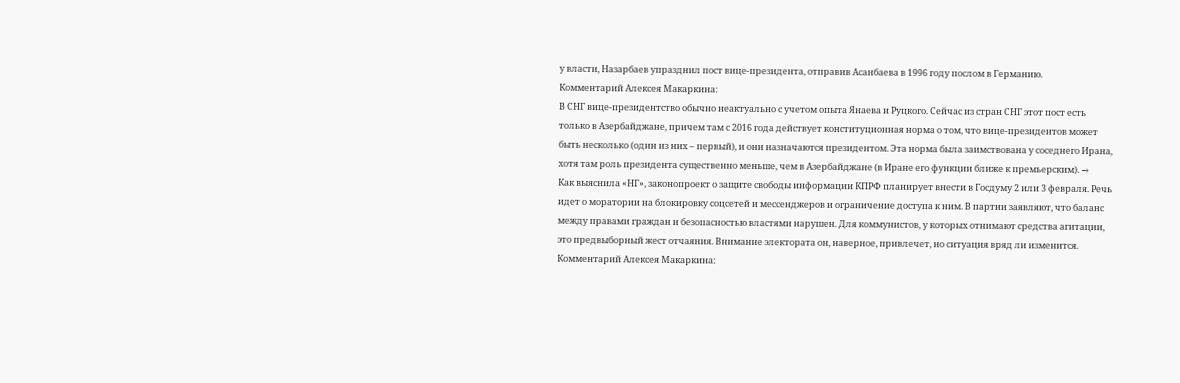у власти, Назарбаев упразднил пост вице-президента, отправив Асанбаева в 1996 году послом в Германию.
Комментарий Алексея Макаркина:
В СНГ вице-президентство обычно неактуально с учетом опыта Янаева и Руцкого. Сейчас из стран СНГ этот пост есть только в Азербайджане, причем там с 2016 года действует конституционная норма о том, что вице-президентов может быть несколько (один из них – первый), и они назначаются президентом. Эта норма была заимствована у соседнего Ирана, хотя там роль президента существенно меньше, чем в Азербайджане (в Иране его функции ближе к премьерским). →
Как выяснила «НГ», законопроект о защите свободы информации КПРФ планирует внести в Госдуму 2 или 3 февраля. Речь идет о моратории на блокировку соцсетей и мессенджеров и ограничение доступа к ним. В партии заявляют, что баланс между правами граждан и безопасностью властями нарушен. Для коммунистов, у которых отнимают средства агитации, это предвыборный жест отчаяния. Внимание электората он, наверное, привлечет, но ситуация вряд ли изменится.
Комментарий Алексея Макаркина: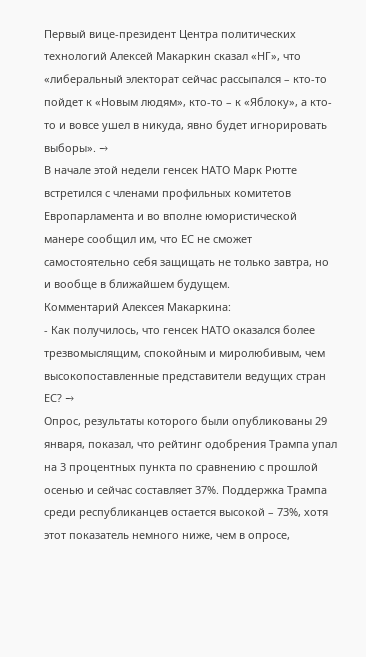Первый вице-президент Центра политических технологий Алексей Макаркин сказал «НГ», что «либеральный электорат сейчас рассыпался – кто-то пойдет к «Новым людям», кто-то – к «Яблоку», а кто-то и вовсе ушел в никуда, явно будет игнорировать выборы». →
В начале этой недели генсек НАТО Марк Рютте встретился с членами профильных комитетов Европарламента и во вполне юмористической манере сообщил им, что ЕС не сможет самостоятельно себя защищать не только завтра, но и вообще в ближайшем будущем.
Комментарий Алексея Макаркина:
- Как получилось, что генсек НАТО оказался более трезвомыслящим, спокойным и миролюбивым, чем высокопоставленные представители ведущих стран ЕС? →
Опрос, результаты которого были опубликованы 29 января, показал, что рейтинг одобрения Трампа упал на 3 процентных пункта по сравнению с прошлой осенью и сейчас составляет 37%. Поддержка Трампа среди республиканцев остается высокой – 73%, хотя этот показатель немного ниже, чем в опросе,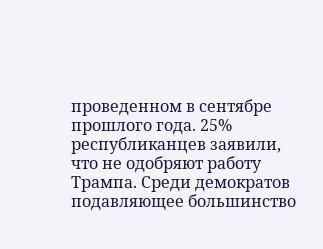проведенном в сентябре прошлого года. 25% республиканцев заявили, что не одобряют работу Трампа. Среди демократов подавляющее большинство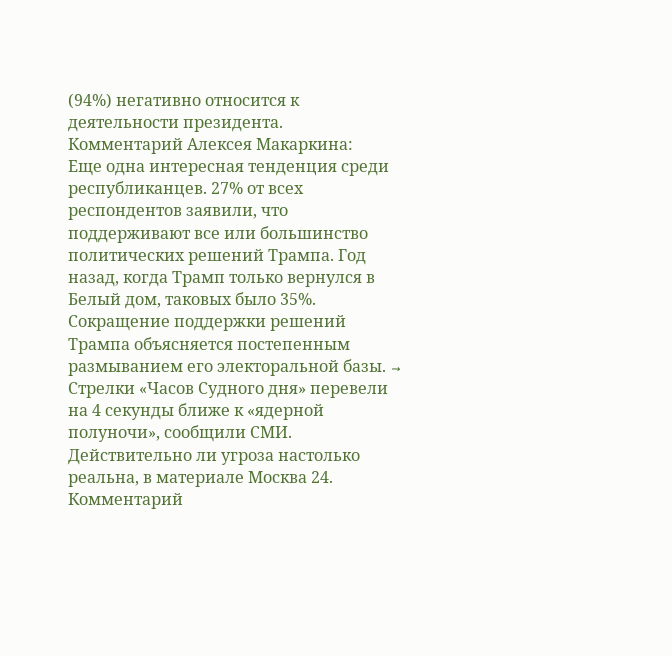(94%) негативно относится к деятельности президента.
Комментарий Алексея Макаркина:
Еще одна интересная тенденция среди республиканцев. 27% от всех респондентов заявили, что поддерживают все или большинство политических решений Трампа. Год назад, когда Трамп только вернулся в Белый дом, таковых было 35%. Сокращение поддержки решений Трампа объясняется постепенным размыванием его электоральной базы. →
Стрелки «Часов Судного дня» перевели на 4 секунды ближе к «ядерной полуночи», сообщили СМИ. Действительно ли угроза настолько реальна, в материале Москва 24.
Комментарий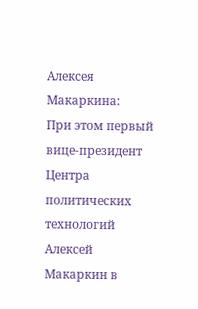Алексея Макаркина:
При этом первый вице-президент Центра политических технологий Алексей Макаркин в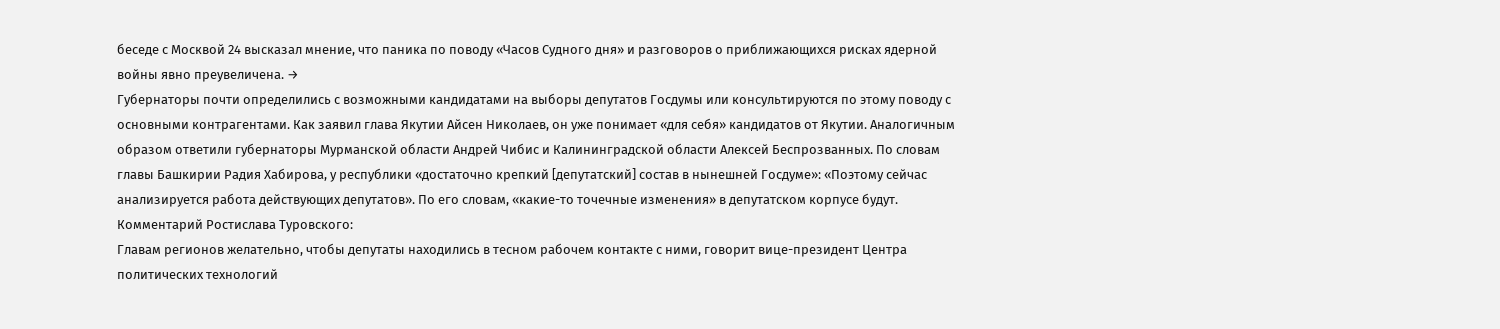беседе с Москвой 24 высказал мнение, что паника по поводу «Часов Судного дня» и разговоров о приближающихся рисках ядерной войны явно преувеличена. →
Губернаторы почти определились с возможными кандидатами на выборы депутатов Госдумы или консультируются по этому поводу с основными контрагентами. Как заявил глава Якутии Айсен Николаев, он уже понимает «для себя» кандидатов от Якутии. Аналогичным образом ответили губернаторы Мурманской области Андрей Чибис и Калининградской области Алексей Беспрозванных. По словам главы Башкирии Радия Хабирова, у республики «достаточно крепкий [депутатский] состав в нынешней Госдуме»: «Поэтому сейчас анализируется работа действующих депутатов». По его словам, «какие-то точечные изменения» в депутатском корпусе будут.
Комментарий Ростислава Туровского:
Главам регионов желательно, чтобы депутаты находились в тесном рабочем контакте с ними, говорит вице-президент Центра политических технологий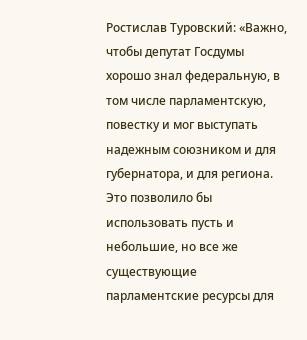Ростислав Туровский: «Важно, чтобы депутат Госдумы хорошо знал федеральную, в том числе парламентскую, повестку и мог выступать надежным союзником и для губернатора, и для региона. Это позволило бы использовать пусть и небольшие, но все же существующие парламентские ресурсы для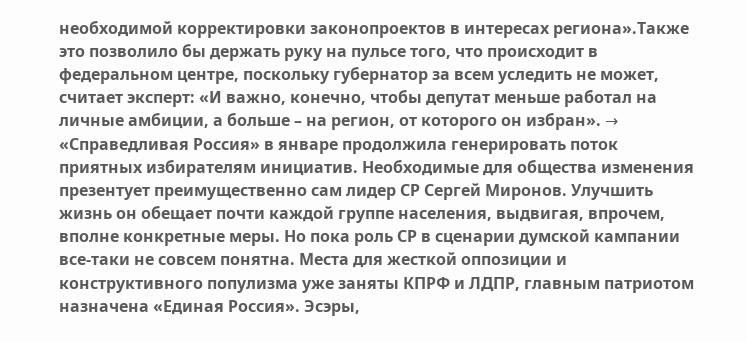необходимой корректировки законопроектов в интересах региона».Также это позволило бы держать руку на пульсе того, что происходит в федеральном центре, поскольку губернатор за всем уследить не может, считает эксперт: «И важно, конечно, чтобы депутат меньше работал на личные амбиции, а больше – на регион, от которого он избран». →
«Справедливая Россия» в январе продолжила генерировать поток приятных избирателям инициатив. Необходимые для общества изменения презентует преимущественно сам лидер СР Сергей Миронов. Улучшить жизнь он обещает почти каждой группе населения, выдвигая, впрочем, вполне конкретные меры. Но пока роль СР в сценарии думской кампании все-таки не совсем понятна. Места для жесткой оппозиции и конструктивного популизма уже заняты КПРФ и ЛДПР, главным патриотом назначена «Единая Россия». Эсэры,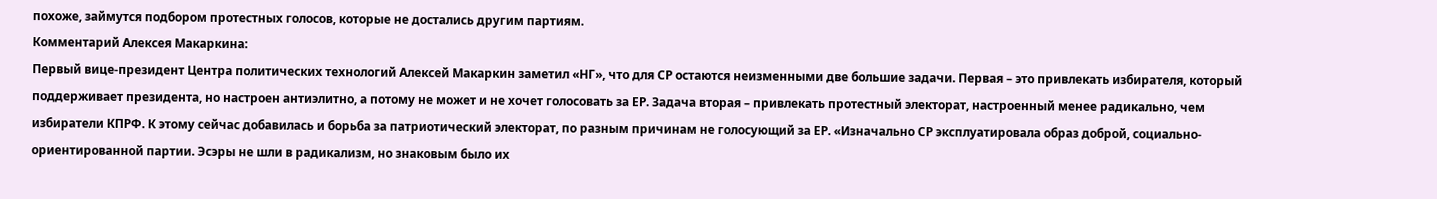похоже, займутся подбором протестных голосов, которые не достались другим партиям.
Комментарий Алексея Макаркина:
Первый вице-президент Центра политических технологий Алексей Макаркин заметил «НГ», что для СР остаются неизменными две большие задачи. Первая – это привлекать избирателя, который поддерживает президента, но настроен антиэлитно, а потому не может и не хочет голосовать за ЕР. Задача вторая – привлекать протестный электорат, настроенный менее радикально, чем избиратели КПРФ. К этому сейчас добавилась и борьба за патриотический электорат, по разным причинам не голосующий за ЕР. «Изначально СР эксплуатировала образ доброй, социально-ориентированной партии. Эсэры не шли в радикализм, но знаковым было их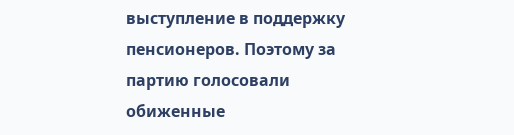выступление в поддержку пенсионеров. Поэтому за партию голосовали обиженные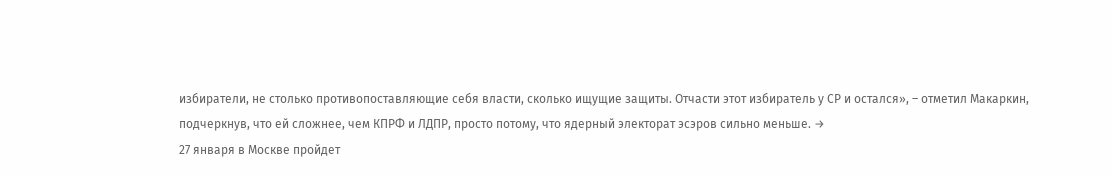избиратели, не столько противопоставляющие себя власти, сколько ищущие защиты. Отчасти этот избиратель у СР и остался», – отметил Макаркин, подчеркнув, что ей сложнее, чем КПРФ и ЛДПР, просто потому, что ядерный электорат эсэров сильно меньше. →
27 января в Москве пройдет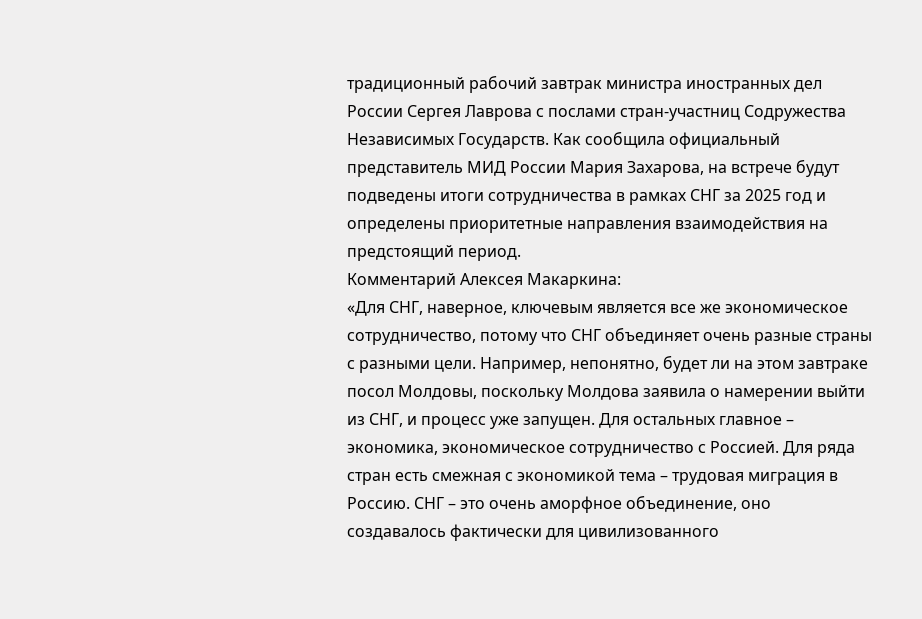традиционный рабочий завтрак министра иностранных дел России Сергея Лаврова с послами стран-участниц Содружества Независимых Государств. Как сообщила официальный представитель МИД России Мария Захарова, на встрече будут подведены итоги сотрудничества в рамках СНГ за 2025 год и определены приоритетные направления взаимодействия на предстоящий период.
Комментарий Алексея Макаркина:
«Для СНГ, наверное, ключевым является все же экономическое сотрудничество, потому что СНГ объединяет очень разные страны с разными цели. Например, непонятно, будет ли на этом завтраке посол Молдовы, поскольку Молдова заявила о намерении выйти из СНГ, и процесс уже запущен. Для остальных главное – экономика, экономическое сотрудничество с Россией. Для ряда стран есть смежная с экономикой тема – трудовая миграция в Россию. СНГ – это очень аморфное объединение, оно создавалось фактически для цивилизованного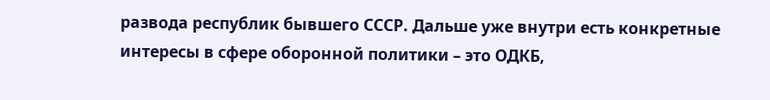развода республик бывшего СССР. Дальше уже внутри есть конкретные интересы в сфере оборонной политики – это ОДКБ,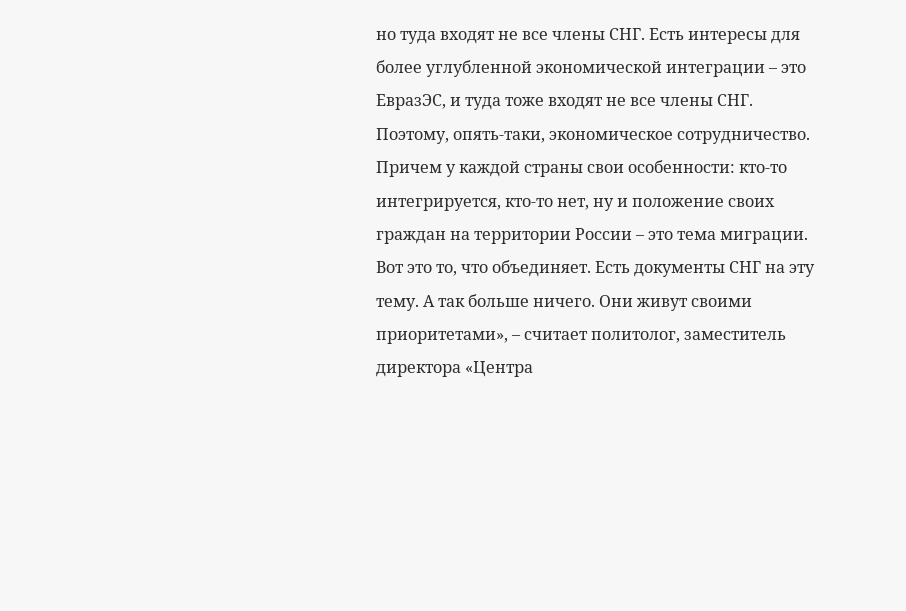но туда входят не все члены СНГ. Есть интересы для более углубленной экономической интеграции – это ЕвразЭС, и туда тоже входят не все члены СНГ. Поэтому, опять-таки, экономическое сотрудничество. Причем у каждой страны свои особенности: кто-то интегрируется, кто-то нет, ну и положение своих граждан на территории России – это тема миграции. Вот это то, что объединяет. Есть документы СНГ на эту тему. А так больше ничего. Они живут своими приоритетами», – считает политолог, заместитель директора «Центра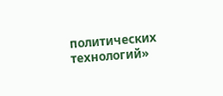политических технологий»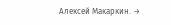Алексей Макаркин. →